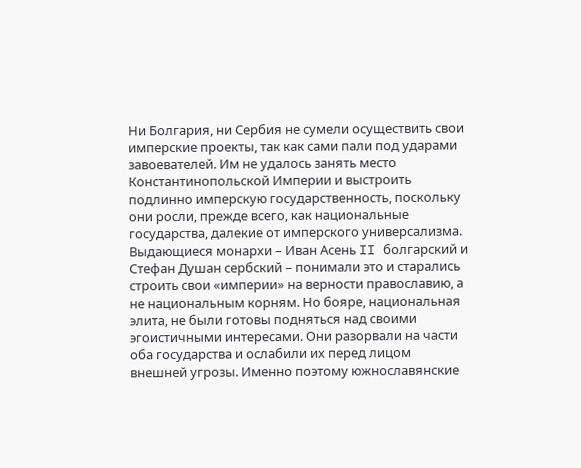Ни Болгария, ни Сербия не сумели осуществить свои имперские проекты, так как сами пали под ударами завоевателей. Им не удалось занять место Константинопольской Империи и выстроить подлинно имперскую государственность, поскольку они росли, прежде всего, как национальные государства, далекие от имперского универсализма. Выдающиеся монархи – Иван Асень II болгарский и Стефан Душан сербский – понимали это и старались строить свои «империи» на верности православию, а не национальным корням. Но бояре, национальная элита, не были готовы подняться над своими эгоистичными интересами. Они разорвали на части оба государства и ослабили их перед лицом внешней угрозы. Именно поэтому южнославянские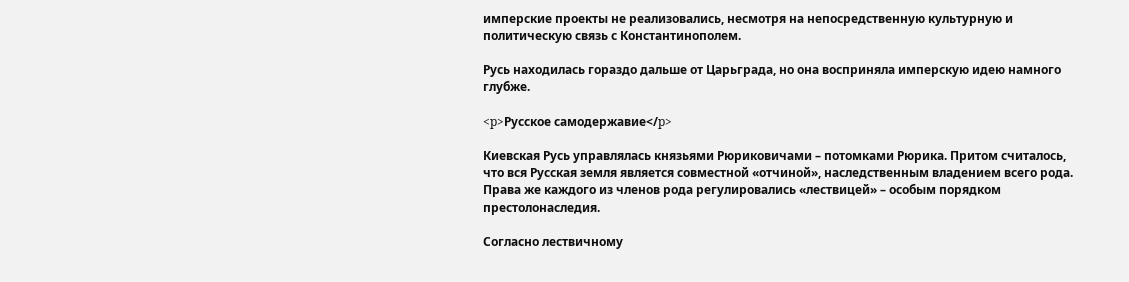имперские проекты не реализовались, несмотря на непосредственную культурную и политическую связь с Константинополем.

Русь находилась гораздо дальше от Царьграда, но она восприняла имперскую идею намного глубже.

<p>Русское самодержавие</p>

Киевская Русь управлялась князьями Рюриковичами – потомками Рюрика. Притом считалось, что вся Русская земля является совместной «отчиной», наследственным владением всего рода. Права же каждого из членов рода регулировались «лествицей» – особым порядком престолонаследия.

Согласно лествичному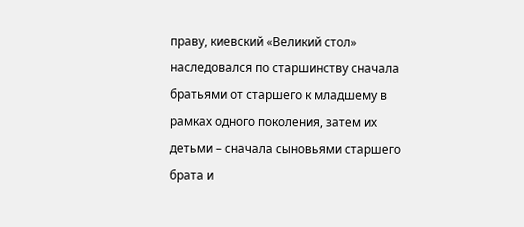праву, киевский «Великий стол» наследовался по старшинству сначала братьями от старшего к младшему в рамках одного поколения, затем их детьми – сначала сыновьями старшего брата и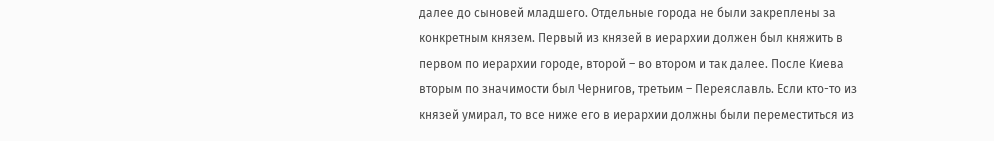далее до сыновей младшего. Отдельные города не были закреплены за конкретным князем. Первый из князей в иерархии должен был княжить в первом по иерархии городе, второй – во втором и так далее. После Киева вторым по значимости был Чернигов, третьим – Переяславль. Если кто-то из князей умирал, то все ниже его в иерархии должны были переместиться из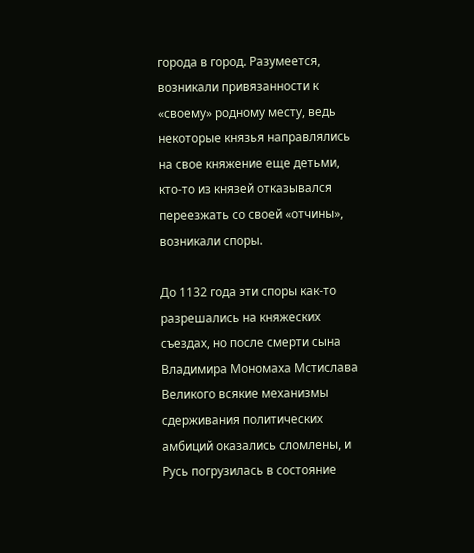города в город. Разумеется, возникали привязанности к «своему» родному месту, ведь некоторые князья направлялись на свое княжение еще детьми, кто-то из князей отказывался переезжать со своей «отчины», возникали споры.

До 1132 года эти споры как-то разрешались на княжеских съездах, но после смерти сына Владимира Мономаха Мстислава Великого всякие механизмы сдерживания политических амбиций оказались сломлены, и Русь погрузилась в состояние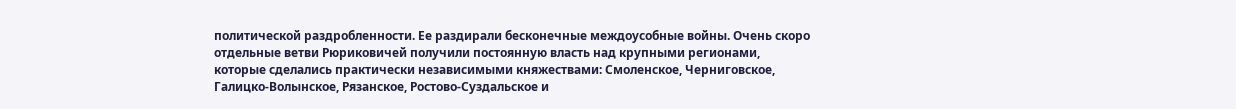политической раздробленности. Ее раздирали бесконечные междоусобные войны. Очень скоро отдельные ветви Рюриковичей получили постоянную власть над крупными регионами, которые сделались практически независимыми княжествами: Смоленское, Черниговское, Галицко-Волынское, Рязанское, Ростово-Суздальское и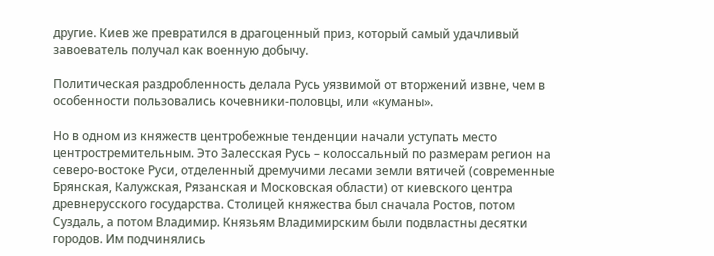другие. Киев же превратился в драгоценный приз, который самый удачливый завоеватель получал как военную добычу.

Политическая раздробленность делала Русь уязвимой от вторжений извне, чем в особенности пользовались кочевники-половцы, или «куманы».

Но в одном из княжеств центробежные тенденции начали уступать место центростремительным. Это Залесская Русь – колоссальный по размерам регион на северо-востоке Руси, отделенный дремучими лесами земли вятичей (современные Брянская, Калужская, Рязанская и Московская области) от киевского центра древнерусского государства. Столицей княжества был сначала Ростов, потом Суздаль, а потом Владимир. Князьям Владимирским были подвластны десятки городов. Им подчинялись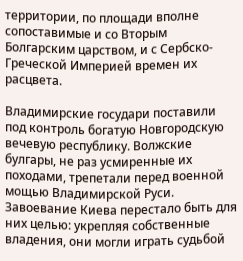территории, по площади вполне сопоставимые и со Вторым Болгарским царством, и с Сербско-Греческой Империей времен их расцвета.

Владимирские государи поставили под контроль богатую Новгородскую вечевую республику. Волжские булгары, не раз усмиренные их походами, трепетали перед военной мощью Владимирской Руси. Завоевание Киева перестало быть для них целью: укрепляя собственные владения, они могли играть судьбой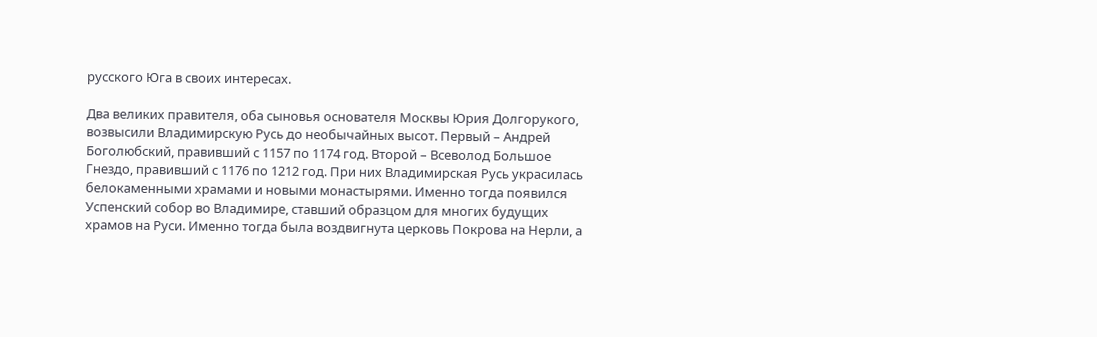русского Юга в своих интересах.

Два великих правителя, оба сыновья основателя Москвы Юрия Долгорукого, возвысили Владимирскую Русь до необычайных высот. Первый – Андрей Боголюбский, правивший с 1157 по 1174 год. Второй – Всеволод Большое Гнездо, правивший с 1176 по 1212 год. При них Владимирская Русь украсилась белокаменными храмами и новыми монастырями. Именно тогда появился Успенский собор во Владимире, ставший образцом для многих будущих храмов на Руси. Именно тогда была воздвигнута церковь Покрова на Нерли, а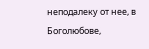неподалеку от нее, в Боголюбове,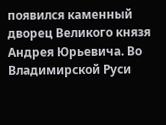появился каменный дворец Великого князя Андрея Юрьевича. Во Владимирской Руси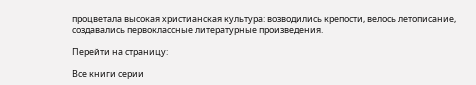процветала высокая христианская культура: возводились крепости, велось летописание, создавались первоклассные литературные произведения.

Перейти на страницу:

Все книги серии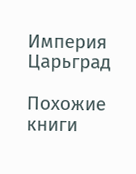Империя Царьград

Похожие книги